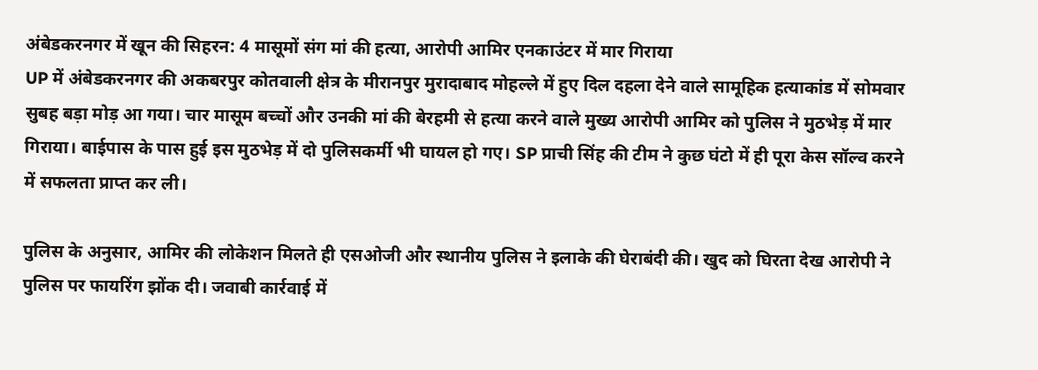अंबेडकरनगर में खून की सिहरन: 4 मासूमों संग मां की हत्या, आरोपी आमिर एनकाउंटर में मार गिराया
UP में अंबेडकरनगर की अकबरपुर कोतवाली क्षेत्र के मीरानपुर मुरादाबाद मोहल्ले में हुए दिल दहला देने वाले सामूहिक हत्याकांड में सोमवार सुबह बड़ा मोड़ आ गया। चार मासूम बच्चों और उनकी मां की बेरहमी से हत्या करने वाले मुख्य आरोपी आमिर को पुलिस ने मुठभेड़ में मार गिराया। बाईपास के पास हुई इस मुठभेड़ में दो पुलिसकर्मी भी घायल हो गए। SP प्राची सिंह की टीम ने कुछ घंटो में ही पूरा केस सॉल्व करने में सफलता प्राप्त कर ली।

पुलिस के अनुसार, आमिर की लोकेशन मिलते ही एसओजी और स्थानीय पुलिस ने इलाके की घेराबंदी की। खुद को घिरता देख आरोपी ने पुलिस पर फायरिंग झोंक दी। जवाबी कार्रवाई में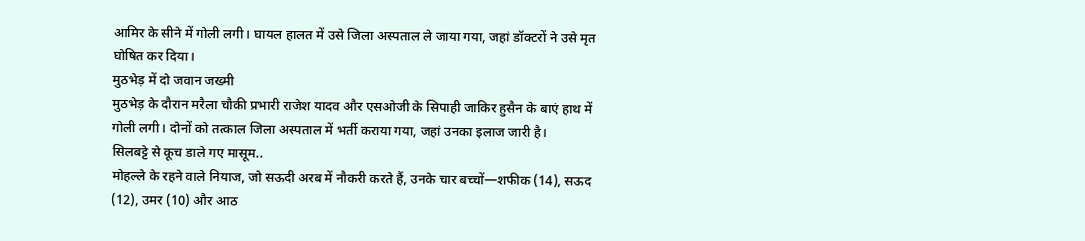आमिर के सीने में गोली लगी। घायल हालत में उसे जिला अस्पताल ले जाया गया, जहां डॉक्टरों ने उसे मृत घोषित कर दिया।
मुठभेड़ में दो जवान जख्मी
मुठभेड़ के दौरान मरैला चौकी प्रभारी राजेश यादव और एसओजी के सिपाही जाकिर हुसैन के बाएं हाथ में गोली लगी। दोनों को तत्काल जिला अस्पताल में भर्ती कराया गया, जहां उनका इलाज जारी है।
सिलबट्टे से कूच डाले गए मासूम..
मोहल्ले के रहने वाले नियाज, जो सऊदी अरब में नौकरी करते हैं, उनके चार बच्चों—शफीक (14), सऊद (12), उमर (10) और आठ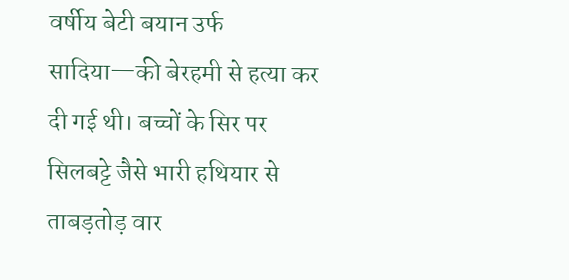वर्षीय बेटी बयान उर्फ सादिया—की बेरहमी से हत्या कर दी गई थी। बच्चों के सिर पर सिलबट्टे जैसे भारी हथियार से ताबड़तोड़ वार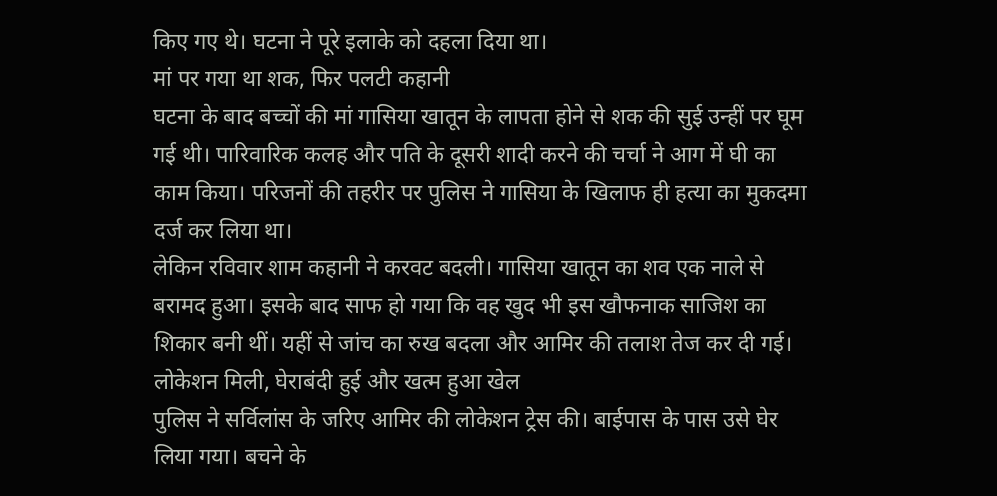किए गए थे। घटना ने पूरे इलाके को दहला दिया था।
मां पर गया था शक, फिर पलटी कहानी
घटना के बाद बच्चों की मां गासिया खातून के लापता होने से शक की सुई उन्हीं पर घूम गई थी। पारिवारिक कलह और पति के दूसरी शादी करने की चर्चा ने आग में घी का काम किया। परिजनों की तहरीर पर पुलिस ने गासिया के खिलाफ ही हत्या का मुकदमा दर्ज कर लिया था।
लेकिन रविवार शाम कहानी ने करवट बदली। गासिया खातून का शव एक नाले से बरामद हुआ। इसके बाद साफ हो गया कि वह खुद भी इस खौफनाक साजिश का शिकार बनी थीं। यहीं से जांच का रुख बदला और आमिर की तलाश तेज कर दी गई।
लोकेशन मिली, घेराबंदी हुई और खत्म हुआ खेल
पुलिस ने सर्विलांस के जरिए आमिर की लोकेशन ट्रेस की। बाईपास के पास उसे घेर लिया गया। बचने के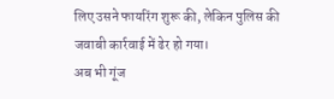लिए उसने फायरिंग शुरू की, लेकिन पुलिस की जवाबी कार्रवाई में ढेर हो गया।
अब भी गूंज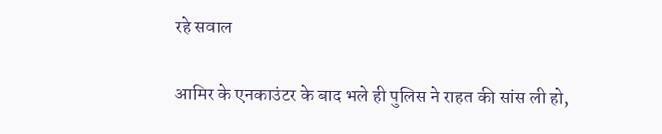रहे सवाल

आमिर के एनकाउंटर के बाद भले ही पुलिस ने राहत की सांस ली हो,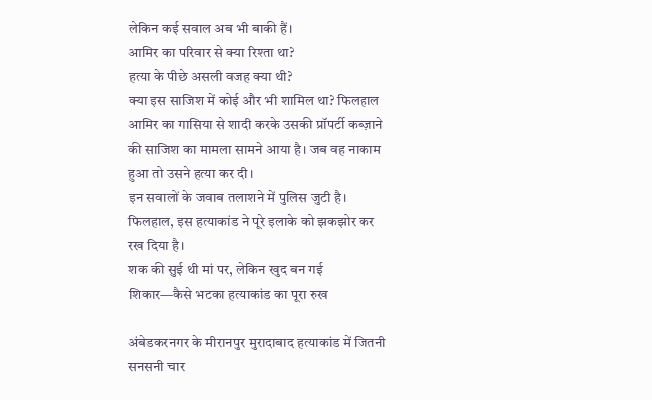लेकिन कई सवाल अब भी बाकी हैं।
आमिर का परिवार से क्या रिश्ता था?
हत्या के पीछे असली वजह क्या थी?
क्या इस साजिश में कोई और भी शामिल था? फिलहाल आमिर का गासिया से शादी करके उसकी प्रॉपर्टी कब्ज़ाने की साजिश का मामला सामने आया है। जब वह नाकाम हुआ तो उसने हत्या कर दी।
इन सवालों के जवाब तलाशने में पुलिस जुटी है। फिलहाल, इस हत्याकांड ने पूरे इलाके को झकझोर कर रख दिया है।
शक की सुई थी मां पर, लेकिन खुद बन गई शिकार—कैसे भटका हत्याकांड का पूरा रुख

अंबेडकरनगर के मीरानपुर मुरादाबाद हत्याकांड में जितनी सनसनी चार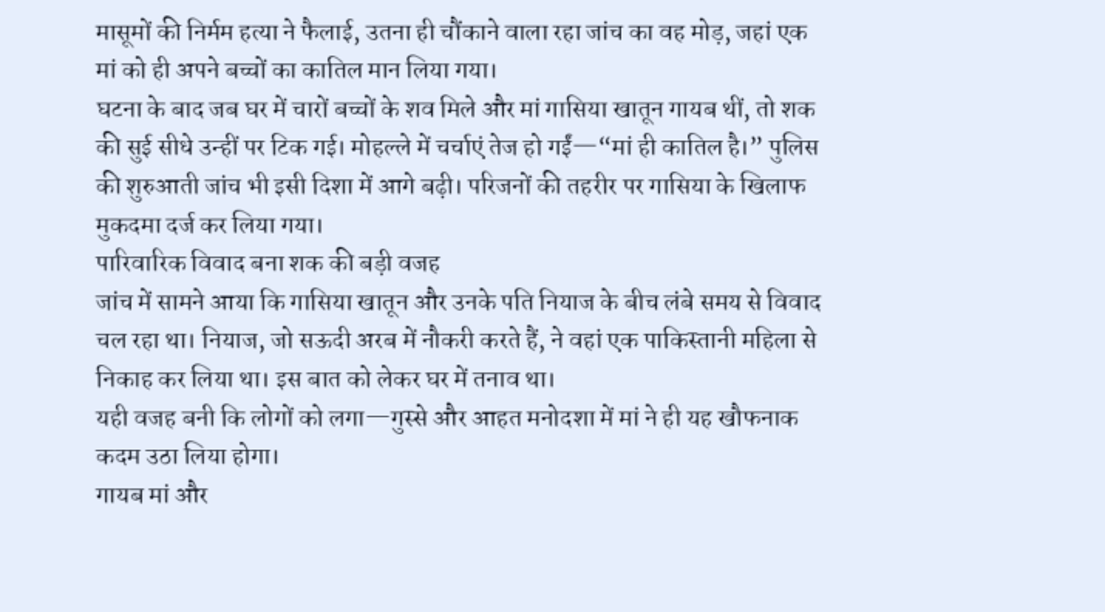मासूमों की निर्मम हत्या ने फैलाई, उतना ही चौंकाने वाला रहा जांच का वह मोड़, जहां एक मां को ही अपने बच्चों का कातिल मान लिया गया।
घटना के बाद जब घर में चारों बच्चों के शव मिले और मां गासिया खातून गायब थीं, तो शक की सुई सीधे उन्हीं पर टिक गई। मोहल्ले में चर्चाएं तेज हो गईं—“मां ही कातिल है।” पुलिस की शुरुआती जांच भी इसी दिशा में आगे बढ़ी। परिजनों की तहरीर पर गासिया के खिलाफ मुकदमा दर्ज कर लिया गया।
पारिवारिक विवाद बना शक की बड़ी वजह
जांच में सामने आया कि गासिया खातून और उनके पति नियाज के बीच लंबे समय से विवाद चल रहा था। नियाज, जो सऊदी अरब में नौकरी करते हैं, ने वहां एक पाकिस्तानी महिला से निकाह कर लिया था। इस बात को लेकर घर में तनाव था।
यही वजह बनी कि लोगों को लगा—गुस्से और आहत मनोदशा में मां ने ही यह खौफनाक कदम उठा लिया होगा।
गायब मां और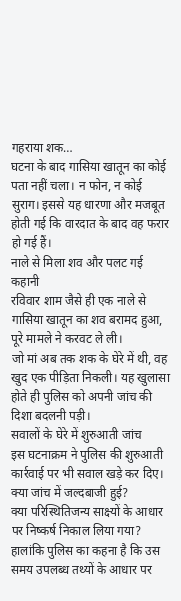गहराया शक…
घटना के बाद गासिया खातून का कोई पता नहीं चला। न फोन, न कोई सुराग। इससे यह धारणा और मजबूत होती गई कि वारदात के बाद वह फरार हो गई हैं।
नाले से मिला शव और पलट गई कहानी
रविवार शाम जैसे ही एक नाले से गासिया खातून का शव बरामद हुआ, पूरे मामले ने करवट ले ली।
जो मां अब तक शक के घेरे में थी, वह खुद एक पीड़िता निकली। यह खुलासा होते ही पुलिस को अपनी जांच की दिशा बदलनी पड़ी।
सवालों के घेरे में शुरुआती जांच
इस घटनाक्रम ने पुलिस की शुरुआती कार्रवाई पर भी सवाल खड़े कर दिए।
क्या जांच में जल्दबाजी हुई?
क्या परिस्थितिजन्य साक्ष्यों के आधार पर निष्कर्ष निकाल लिया गया?
हालांकि पुलिस का कहना है कि उस समय उपलब्ध तथ्यों के आधार पर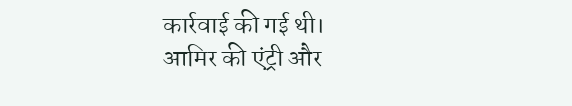कार्रवाई की गई थी।
आमिर की एंट्री और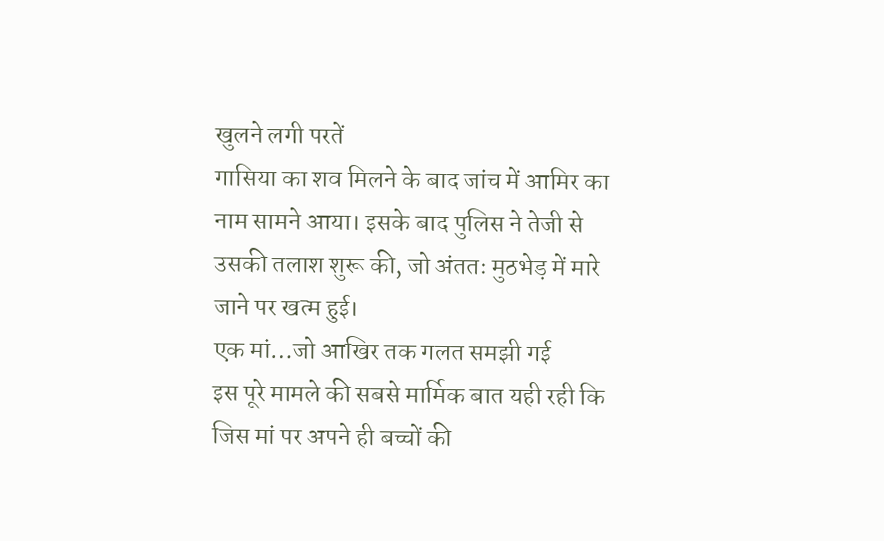खुलने लगी परतें
गासिया का शव मिलने के बाद जांच में आमिर का नाम सामने आया। इसके बाद पुलिस ने तेजी से उसकी तलाश शुरू की, जो अंततः मुठभेड़ में मारे जाने पर खत्म हुई।
एक मां…जो आखिर तक गलत समझी गई
इस पूरे मामले की सबसे मार्मिक बात यही रही कि जिस मां पर अपने ही बच्चों की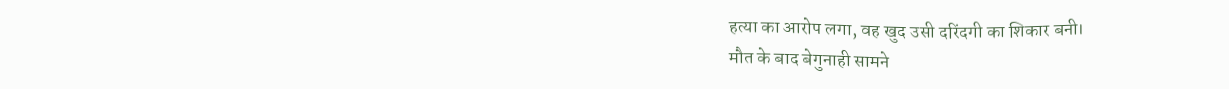हत्या का आरोप लगा, वह खुद उसी दरिंदगी का शिकार बनी।
मौत के बाद बेगुनाही सामने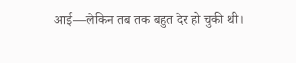आई—लेकिन तब तक बहुत देर हो चुकी थी।